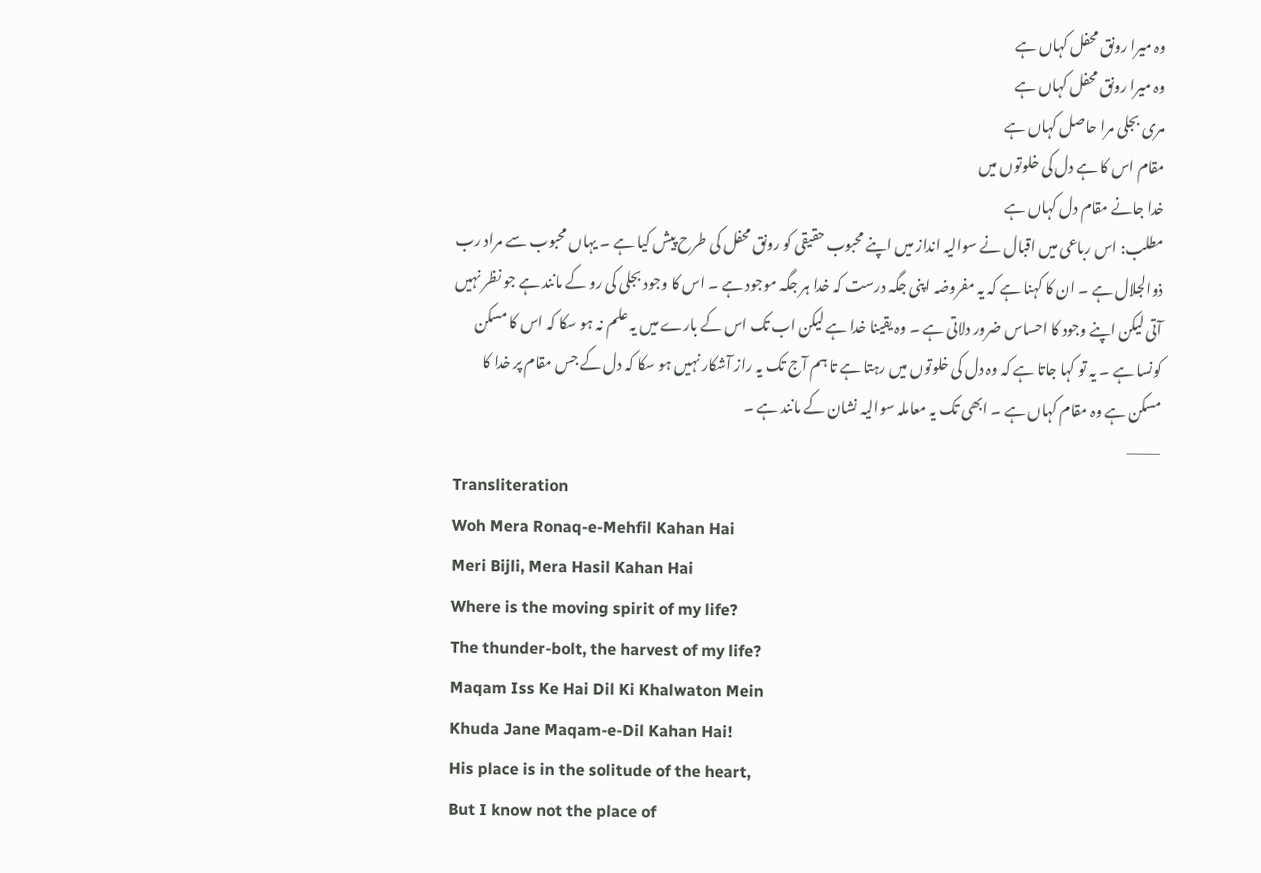وہ ميرا رونق محفل کہاں ہے
وہ میرا رونق محفل کہاں ہے
مری بجلی مرا حاصل کہاں ہے
مقام اس کا ہے دل کی خلوتوں میں
خدا جانے مقام دل کہاں ہے
مطلب: اس رباعی میں اقبال نے سوالیہ انداز میں اپنے محبوب حقیقی کو رونق محفل کی طرح پیش کیا ہے ۔ یہاں محبوب سے مراد رب ذوالجلال ہے ۔ ان کا کہنا ہے کہ یہ مفروضہ اپنی جگہ درست کہ خدا ہر جگہ موجود ہے ۔ اس کا وجود بجلی کی رو کے مانند ہے جو نظر نہیں آتی لیکن اپنے وجود کا احساس ضرور دلاتی ہے ۔ وہ یقینا خدا ہے لیکن اب تک اس کے بارے میں یہ علم نہ ہو سکا کہ اس کا مسکن کونسا ہے ۔ یہ تو کہا جاتا ہے کہ وہ دل کی خلوتوں میں رہتا ہے تا ہم آج تک یہ راز آشکار نہیں ہو سکا کہ دل کے جس مقام پر خدا کا مسکن ہے وہ مقام کہاں ہے ۔ ابھی تک یہ معاملہ سوالیہ نشان کے مانند ہے ۔
———
Transliteration
Woh Mera Ronaq-e-Mehfil Kahan Hai
Meri Bijli, Mera Hasil Kahan Hai
Where is the moving spirit of my life?
The thunder‐bolt, the harvest of my life?
Maqam Iss Ke Hai Dil Ki Khalwaton Mein
Khuda Jane Maqam-e-Dil Kahan Hai!
His place is in the solitude of the heart,
But I know not the place of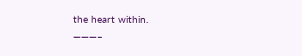the heart within.
———–